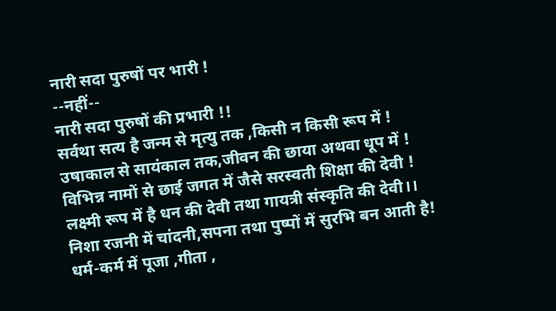नारी सदा पुरुषों पर भारी !
--नहीं--
नारी सदा पुरुषों की प्रभारी !!
सर्वथा सत्य है जन्म से मृत्यु तक ,किसी न किसी रूप में !
उषाकाल से सायंकाल तक,जीवन की छाया अथवा धूप में !
विभिन्न नामों से छाई जगत में जैसे सरस्वती शिक्षा की देवी !
लक्ष्मी रूप में है धन की देवी तथा गायत्री संस्कृति की देवी।।
निशा रजनी में चांदनी,सपना तथा पुष्पों में सुरभि बन आती है!
धर्म-कर्म में पूजा ,गीता ,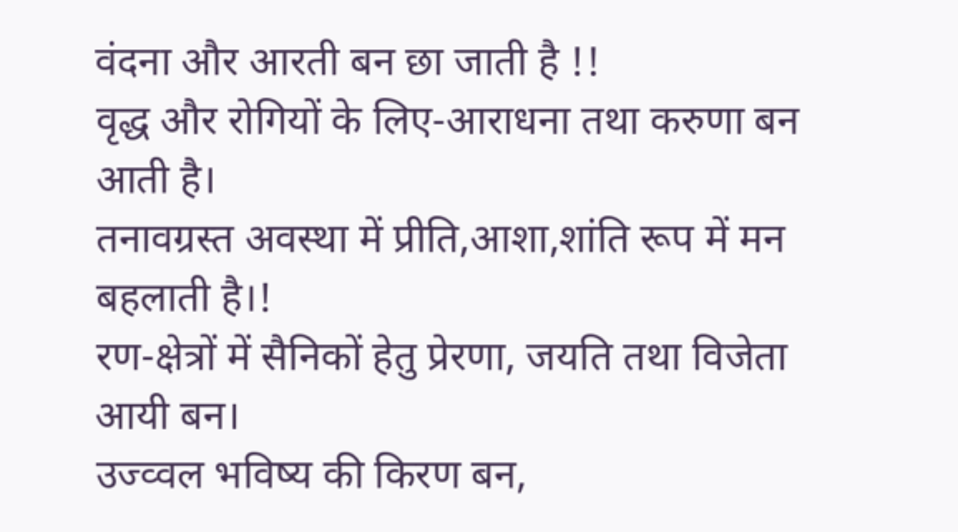वंदना और आरती बन छा जाती है !!
वृद्ध और रोगियों के लिए-आराधना तथा करुणा बन आती है।
तनावग्रस्त अवस्था में प्रीति,आशा,शांति रूप में मन बहलाती है।!
रण-क्षेत्रों में सैनिकों हेतु प्रेरणा, जयति तथा विजेता आयी बन।
उज्व्वल भविष्य की किरण बन,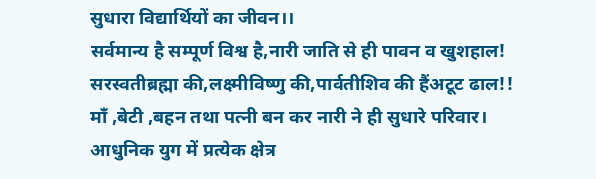सुधारा विद्यार्थियों का जीवन।।
सर्वमान्य है सम्पूर्ण विश्व है,नारी जाति से ही पावन व खुशहाल!
सरस्वतीब्रह्मा की,लक्ष्मीविष्णु की,पार्वतीशिव की हैंअटूट ढाल!!
माँ ,बेटी ,बहन तथा पत्नी बन कर नारी ने ही सुधारे परिवार।
आधुनिक युग में प्रत्येक क्षेत्र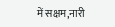में सक्षम,नारी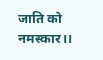जाति को नमस्कार।।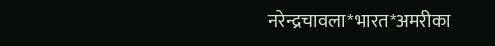नरेन्द्रचावला*भारत*अमरीका